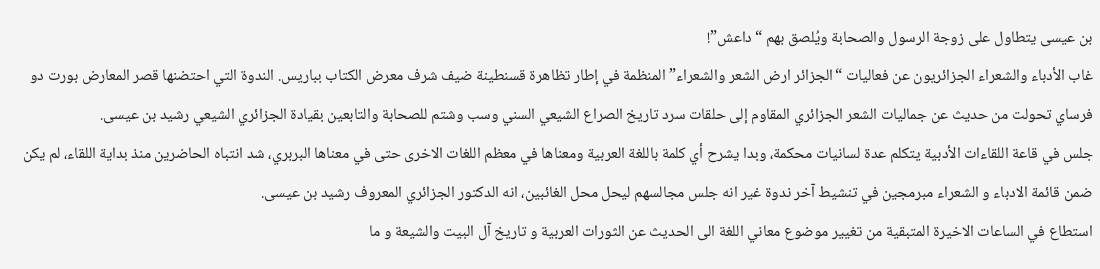بن عيسى يتطاول على زوجة الرسول والصحابة ويُلصق بهم “داعش”!
غاب الأدباء والشعراء الجزائريون عن فعاليات “الجزائر ارض الشعر والشعراء” المنظمة في إطار تظاهرة قسنطينة ضيف شرف معرض الكتاب بباريس. الندوة التي احتضنها قصر المعارض بورت دو فرساي تحولت من حديث عن جماليات الشعر الجزائري المقاوم إلى حلقات سرد تاريخ الصراع الشيعي السني وسب وشتم للصحابة والتابعين بقيادة الجزائري الشيعي رشيد بن عيسى.
جلس في قاعة اللقاءات الأدبية يتكلم عدة لسانيات محكمة، وبدا يشرح أي كلمة باللغة العربية ومعناها في معظم اللغات الاخرى حتى في معناها البربري، شد انتباه الحاضرين منذ بداية اللقاء، لم يكن ضمن قائمة الادباء و الشعراء مبرمجين في تنشيط آخر ندوة غير انه جلس مجالسهم ليحل محل الغائبين، انه الدكتور الجزائري المعروف رشيد بن عيسى.
استطاع في الساعات الاخيرة المتبقية من تغيير موضوع معاني اللغة الى الحديث عن الثورات العربية و تاريخ آل البيت والشيعة و ما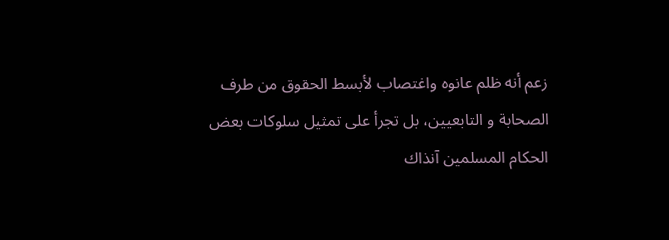زعم أنه ظلم عانوه واغتصاب لأبسط الحقوق من طرف الصحابة و التابعيين، بل تجرأ على تمثيل سلوكات بعض الحكام المسلمين آنذاك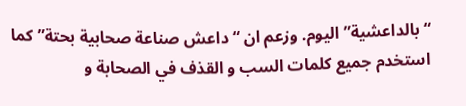“بالداعشية” اليوم. وزعم ان “داعش صناعة صحابية بحتة” كما استخدم جميع كلمات السب و القذف في الصحابة و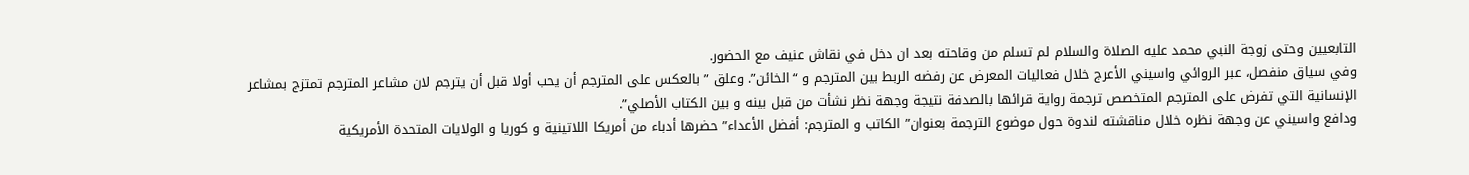التابعيين وحتى زوجة النبي محمد عليه الصلاة والسلام لم تسلم من وقاحته بعد ان دخل في نقاش عنيف مع الحضور.
وفي سياق منفصل، عبر الروائي واسيني الأعرج خلال فعاليات المعرض عن رفضه الربط بين المترجم و “الخائن”. وعلق ” بالعكس على المترجم أن يحب أولا قبل أن يترجم لان مشاعر المترجم تمتزج بمشاعر الإنسانية التي تفرض على المترجم المتخصص ترجمة رواية قرائها بالصدفة نتيجة وجهة نظر نشأت من قبل بينه و بين الكتاب الأصلي”.
ودافع واسيني عن وجهة نظره خلال مناقشته لندوة حول موضوع الترجمة بعنوان” الكاتب و المترجم: أفضل الأعداء” حضرها أدباء من أمريكا اللاتينية و كوريا و الولايات المتحدة الأمريكية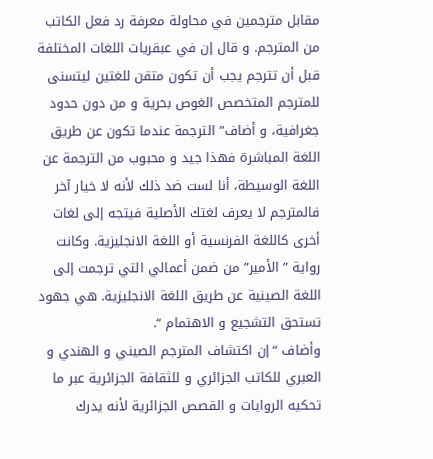مقابل مترجمين في محاولة معرفة رد فعل الكاتب من المترجم. و قال إن في عبقريات اللغات المختلفة قبل أن تترجم يجب أن تكون متقن للغتين ليتسنى للمترجم المتخصص الغوص بحرية و من دون حدود جغرافية، و أضاف” الترجمة عندما تكون عن طريق اللغة المباشرة فهذا جيد و محبوب من الترجمة عن اللغة الوسيطة، أنا لست ضد ذلك لأنه لا خيار آخر فالمترجم لا يعرف لغتك الأصلية فيتجه إلى لغات أخرى كاللغة الفرنسية أو اللغة الانجليزية. وكانت رواية ” الأمير” من ضمن أعمالي التي ترجمت إلى اللغة الصينية عن طريق اللغة الانجليزية. هي جهود تستحق التشجيع و الاهتمام “.
وأضاف “إن اكتشاف المترجم الصيني و الهندي و العبري للكاتب الجزائري و للثقافة الجزائرية عبر ما تحكيه الروايات و القصص الجزائرية لأنه يدرك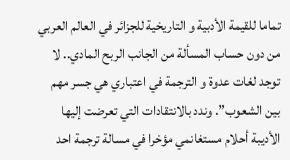تماما للقيمة الأدبية و التاريخية للجزائر في العالم العربي من دون حساب المسألة من الجانب الربح المادي.. لا توجد لغات عدوة و الترجمة في اعتباري هي جسر مهم بين الشعوب”. وندد بالانتقادات التي تعرضت إليها الأديبة أحلام مستغانمي مؤخرا في مسالة ترجمة احد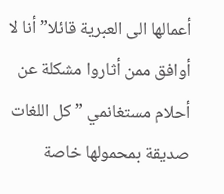أعمالها الى العبرية قائلا” أنا لا أوافق ممن أثاروا مشكلة عن أحلام مستغانمي ” كل اللغات صديقة بمحمولها خاصة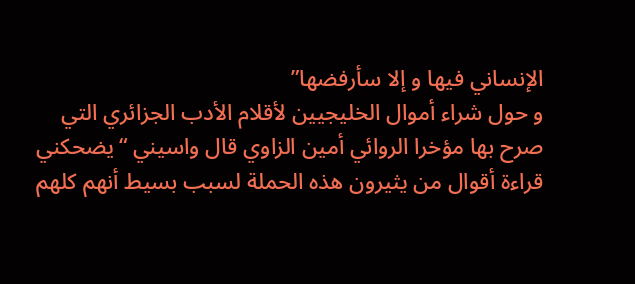الإنساني فيها و إلا سأرفضها”
و حول شراء أموال الخليجيين لأقلام الأدب الجزائري التي صرح بها مؤخرا الروائي أمين الزاوي قال واسيني “يضحكني قراءة أقوال من يثيرون هذه الحملة لسبب بسيط أنهم كلهم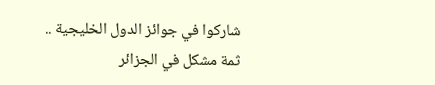شاركوا في جوائز الدول الخليجية .. ثمة مشكل في الجزائر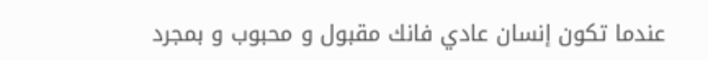عندما تكون إنسان عادي فانك مقبول و محبوب و بمجرد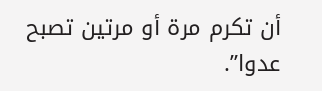أن تكرم مرة أو مرتين تصبح عدوا”.